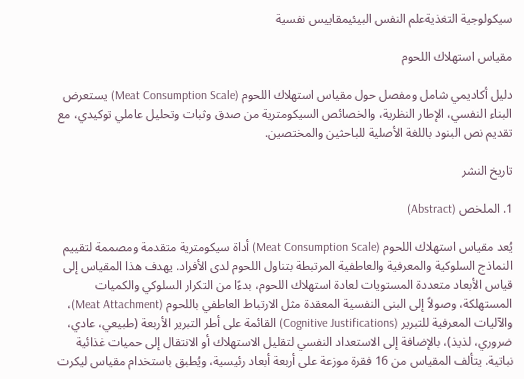سيكولوجية التغذيةعلم النفس البيئيمقاييس نفسية

مقياس استهلاك اللحوم

دليل أكاديمي شامل ومفصل حول مقياس استهلاك اللحوم (Meat Consumption Scale) يستعرض البناء النفسي، الإطار النظرية، والخصائص السيكومترية من صدق وثبات وتحليل عاملي توكيدي، مع تقديم نص البنود باللغة الأصلية للباحثين والمختصين.

تاريخ النشر

1. الملخص (Abstract)

يُعد مقياس استهلاك اللحوم (Meat Consumption Scale) أداة سيكومترية متقدمة ومصممة لتقييم النماذج السلوكية والمعرفية والعاطفية المرتبطة بتناول اللحوم لدى الأفراد. يهدف هذا المقياس إلى قياس الأبعاد متعددة المستويات لعادة استهلاك اللحوم، بدءًا من التكرار السلوكي والكميات المستهلكة، وصولاً إلى البنى النفسية المعقدة مثل الارتباط العاطفي باللحوم (Meat Attachment)، والآليات المعرفية للتبرير (Cognitive Justifications) القائمة على أطر التبرير الأربعة (طبيعي، عادي، ضروري، لذيذ)، بالإضافة إلى الاستعداد النفسي لتقليل الاستهلاك أو الانتقال إلى حميات غذائية نباتية. يتألف المقياس من 16 فقرة موزعة على أربعة أبعاد رئيسية، ويُطبق باستخدام مقياس ليكرت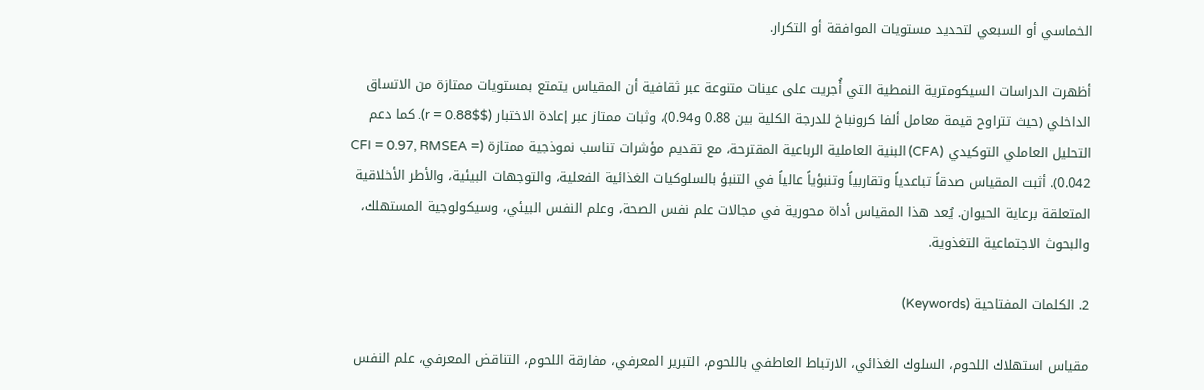الخماسي أو السبعي لتحديد مستويات الموافقة أو التكرار.

أظهرت الدراسات السيكومترية النمطية التي أُجريت على عينات متنوعة عبر ثقافية أن المقياس يتمتع بمستويات ممتازة من الاتساق الداخلي (حيث تتراوح قيمة معامل ألفا كرونباخ للدرجة الكلية بين 0.88 و0.94)، وثبات ممتاز عبر إعادة الاختبار ($r = 0.88$). كما دعم التحليل العاملي التوكيدي (CFA) البنية العاملية الرباعية المقترحة، مع تقديم مؤشرات تناسب نموذجية ممتازة (CFI = 0.97, RMSEA = 0.042). أثبت المقياس صدقاً تباعدياً وتقاربياً وتنبؤياً عالياً في التنبؤ بالسلوكيات الغذائية الفعلية، والتوجهات البيئية، والأطر الأخلاقية المتعلقة برعاية الحيوان. يُعد هذا المقياس أداة محورية في مجالات علم نفس الصحة، وعلم النفس البيئي، وسيكولوجية المستهلك، والبحوث الاجتماعية التغذوية.

2. الكلمات المفتاحية (Keywords)

مقياس استهلاك اللحوم، السلوك الغذائي، الارتباط العاطفي باللحوم، التبرير المعرفي، مفارقة اللحوم، التناقض المعرفي، علم النفس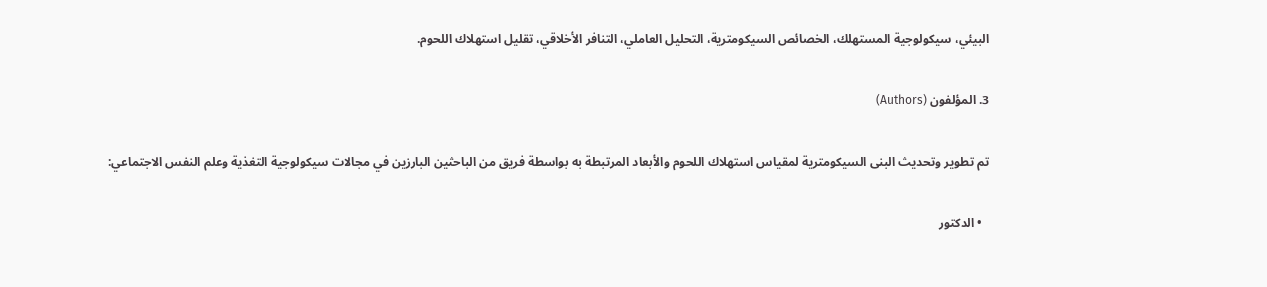البيئي، سيكولوجية المستهلك، الخصائص السيكومترية، التحليل العاملي، التنافر الأخلاقي، تقليل استهلاك اللحوم.

3. المؤلفون (Authors)

تم تطوير وتحديث البنى السيكومترية لمقياس استهلاك اللحوم والأبعاد المرتبطة به بواسطة فريق من الباحثين البارزين في مجالات سيكولوجية التغذية وعلم النفس الاجتماعي:

  • الدكتور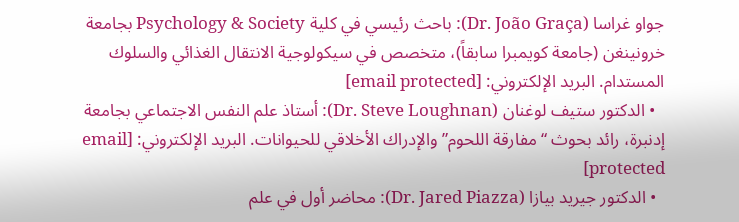جواو غراسا (Dr. João Graça): باحث رئيسي في كلية Psychology & Society بجامعة خرونينغن (جامعة كويمبرا سابقاً)، متخصص في سيكولوجية الانتقال الغذائي والسلوك المستدام. البريد الإلكتروني: [email protected]
  • الدكتور ستيف لوغنان (Dr. Steve Loughnan): أستاذ علم النفس الاجتماعي بجامعة إدنبرة، رائد بحوث “مفارقة اللحوم” والإدراك الأخلاقي للحيوانات. البريد الإلكتروني: [email protected]
  • الدكتور جيريد بيازا (Dr. Jared Piazza): محاضر أول في علم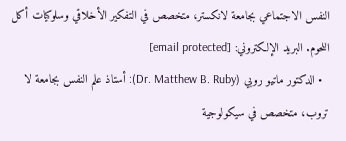النفس الاجتماعي بجامعة لانكستر، متخصص في التفكير الأخلاقي وسلوكيات أكل اللحوم. البريد الإلكتروني: [email protected]
  • الدكتور ماتيو روبي (Dr. Matthew B. Ruby): أستاذ علم النفس بجامعة لا تروب، متخصص في سيكولوجية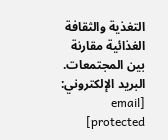التغذية والثقافة الغذائية مقارنة بين المجتمعات. البريد الإلكتروني: [email protected]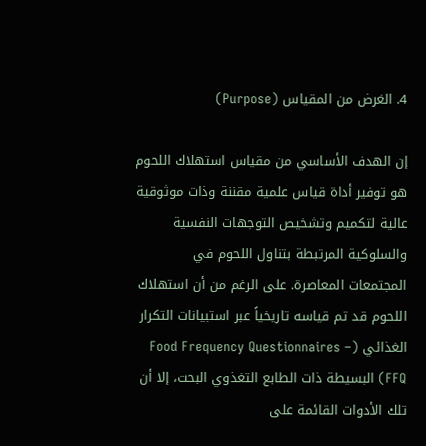4. الغرض من المقياس (Purpose)

إن الهدف الأساسي من مقياس استهلاك اللحوم هو توفير أداة قياس علمية مقننة وذات موثوقية عالية لتكميم وتشخيص التوجهات النفسية والسلوكية المرتبطة بتناول اللحوم في المجتمعات المعاصرة. على الرغم من أن استهلاك اللحوم قد تم قياسه تاريخياً عبر استبيانات التكرار الغذائي (Food Frequency Questionnaires – FFQ) البسيطة ذات الطابع التغذوي البحت، إلا أن تلك الأدوات القائمة على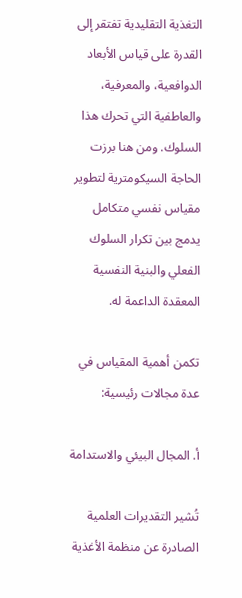التغذية التقليدية تفتقر إلى القدرة على قياس الأبعاد الدوافعية، والمعرفية، والعاطفية التي تحرك هذا السلوك. ومن هنا برزت الحاجة السيكومترية لتطوير مقياس نفسي متكامل يدمج بين تكرار السلوك الفعلي والبنية النفسية المعقدة الداعمة له.

تكمن أهمية المقياس في عدة مجالات رئيسية:

أ. المجال البيئي والاستدامة

تُشير التقديرات العلمية الصادرة عن منظمة الأغذية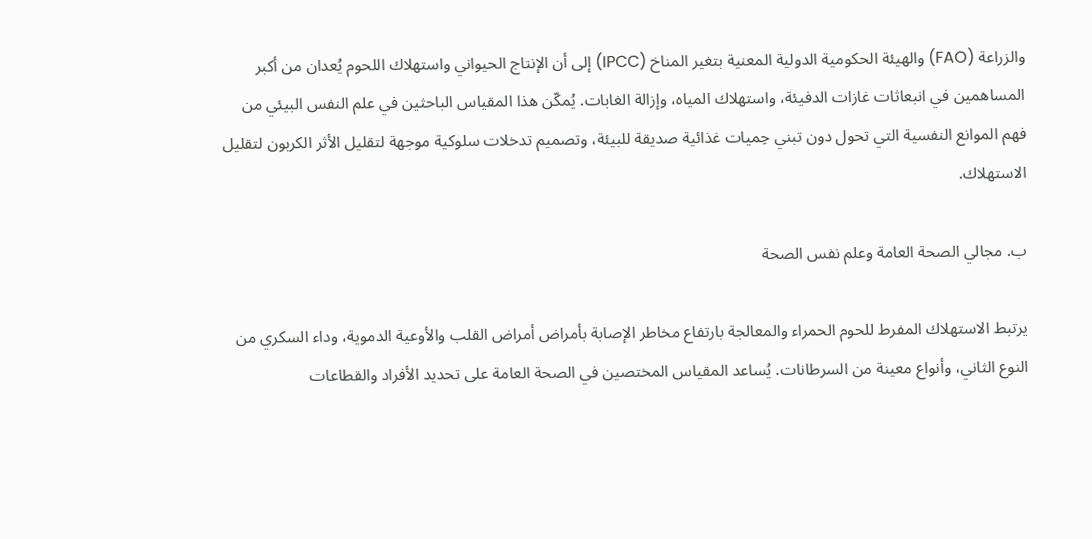والزراعة (FAO) والهيئة الحكومية الدولية المعنية بتغير المناخ (IPCC) إلى أن الإنتاج الحيواني واستهلاك اللحوم يُعدان من أكبر المساهمين في انبعاثات غازات الدفيئة، واستهلاك المياه، وإزالة الغابات. يُمكّن هذا المقياس الباحثين في علم النفس البيئي من فهم الموانع النفسية التي تحول دون تبني حِميات غذائية صديقة للبيئة، وتصميم تدخلات سلوكية موجهة لتقليل الأثر الكربون لتقليل الاستهلاك.

ب. مجالي الصحة العامة وعلم نفس الصحة

يرتبط الاستهلاك المفرط للحوم الحمراء والمعالجة بارتفاع مخاطر الإصابة بأمراض أمراض القلب والأوعية الدموية، وداء السكري من النوع الثاني، وأنواع معينة من السرطانات. يُساعد المقياس المختصين في الصحة العامة على تحديد الأفراد والقطاعات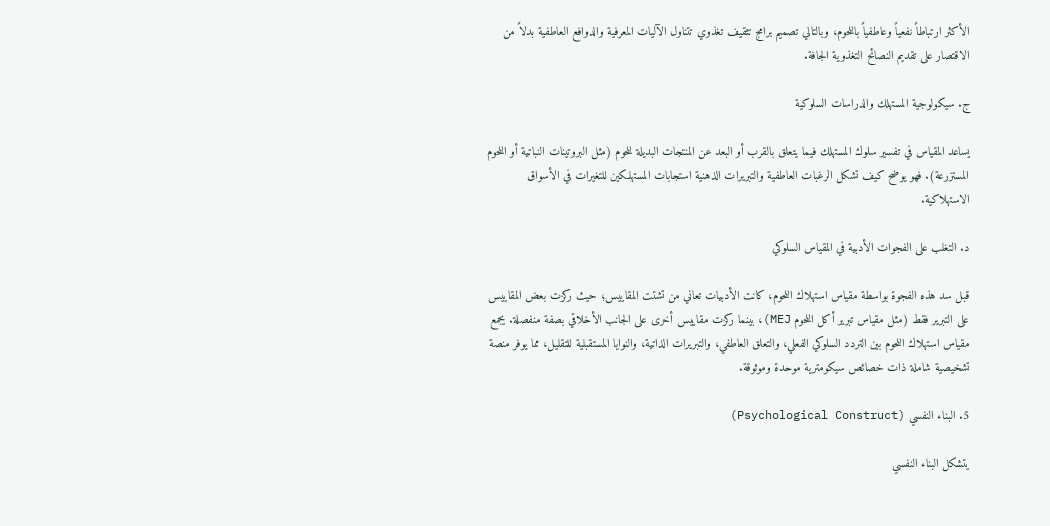الأكثر ارتباطاً نفعياً وعاطفياً باللحوم، وبالتالي تصميم برامج تثقيف تغذوي تتناول الآليات المعرفية والدوافع العاطفية بدلاً من الاقتصار على تقديم النصائح التغذوية الجافة.

ج. سيكولوجية المستهلك والدراسات السلوكية

يساعد المقياس في تفسير سلوك المستهلك فيما يتعلق بالقرب أو البعد عن المنتجات البديلة للحوم (مثل البروتينات النباتية أو اللحوم المستزرعة). فهو يوضح كيف تشكل الرغبات العاطفية والتبريرات الذهنية استجابات المستهلكين للتغيرات في الأسواق الاستهلاكية.

د. التغلب على الفجوات الأدبية في المقياس السلوكي

قبل سد هذه الفجوة بواسطة مقياس استهلاك اللحوم، كانت الأدبيات تعاني من تشتت المقاييس؛ حيث ركزت بعض المقاييس على التبرير فقط (مثل مقياس تبرير أكل اللحوم MEJ)، بينما ركزت مقاييس أخرى على الجانب الأخلاقي بصفة منفصلة. يجمع مقياس استهلاك اللحوم بين التردد السلوكي الفعلي، والتعلق العاطفي، والتبريرات الذاتية، والنوايا المستقبلية للتقليل، مما يوفر منصة تشخيصية شاملة ذات خصائص سيكومترية موحدة وموثوقة.

5. البناء النفسي (Psychological Construct)

يتشكل البناء النفسي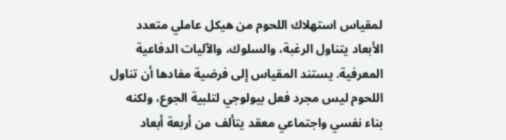لمقياس استهلاك اللحوم من هيكل عاملي متعدد الأبعاد يتناول الرغبة، والسلوك، والآليات الدفاعية المعرفية. يستند المقياس إلى فرضية مفادها أن تناول اللحوم ليس مجرد فعل بيولوجي لتلبية الجوع، ولكنه بناء نفسي واجتماعي معقد يتألف من أربعة أبعاد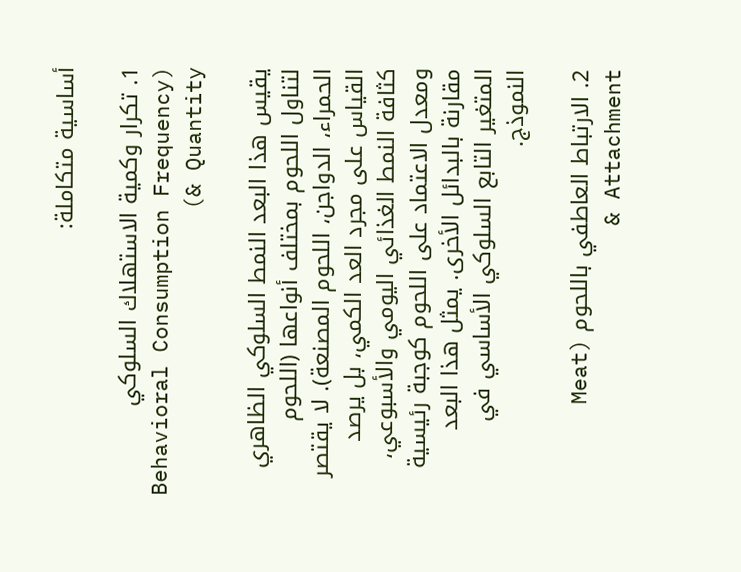أساسية متكاملة:

1. تكرار وكمية الاستهلاك السلوكي (Behavioral Consumption Frequency & Quantity)

يقيس هذا البعد النمط السلوكي الظاهري لتناول اللحوم بمختلف أنواعها (اللحوم الحمراء، الدواجن، اللحوم المصنعة). لا يقتصر القياس على مجرد العد الكمي، بل يرصد كثافة النمط الغذائي اليومي والأسبوعي، ومعدل الاعتماد على اللحوم كوجبة رئيسية مقارنة بالبدائل الأخرى. يمثل هذا البعد المتغير التابع السلوكي الأساسي في النموذج.

2. الارتباط العاطفي باللحوم (Meat Attachment &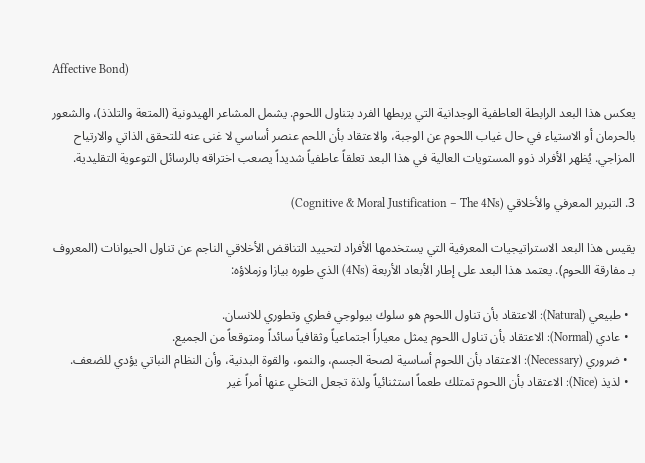Affective Bond)

يعكس هذا البعد الرابطة العاطفية الوجدانية التي يربطها الفرد بتناول اللحوم. يشمل المشاعر الهيدونية (المتعة والتلذذ)، والشعور بالحرمان أو الاستياء في حال غياب اللحوم عن الوجبة، والاعتقاد بأن اللحم عنصر أساسي لا غنى عنه للتحقق الذاتي والارتياح المزاجي. يُظهر الأفراد ذوو المستويات العالية في هذا البعد تعلقاً عاطفياً شديداً يصعب اختراقه بالرسائل التوعوية التقليدية.

3. التبرير المعرفي والأخلاقي (Cognitive & Moral Justification – The 4Ns)

يقيس هذا البعد الاستراتيجيات المعرفية التي يستخدمها الأفراد لتحييد التناقض الأخلاقي الناجم عن تناول الحيوانات (المعروف بـ مفارقة اللحوم). يعتمد هذا البعد على إطار الأبعاد الأربعة (4Ns) الذي طوره بيازا وزملاؤه:

  • طبيعي (Natural): الاعتقاد بأن تناول اللحوم هو سلوك بيولوجي فطري وتطوري للانسان.
  • عادي (Normal): الاعتقاد بأن تناول اللحوم يمثل معياراً اجتماعياً وثقافياً سائداً ومتوقعاً من الجميع.
  • ضروري (Necessary): الاعتقاد بأن اللحوم أساسية لصحة الجسم، والنمو، والقوة البدنية، وأن النظام النباتي يؤدي للضعف.
  • لذيذ (Nice): الاعتقاد بأن اللحوم تمتلك طعماً استثنائياً ولذة تجعل التخلي عنها أمراً غير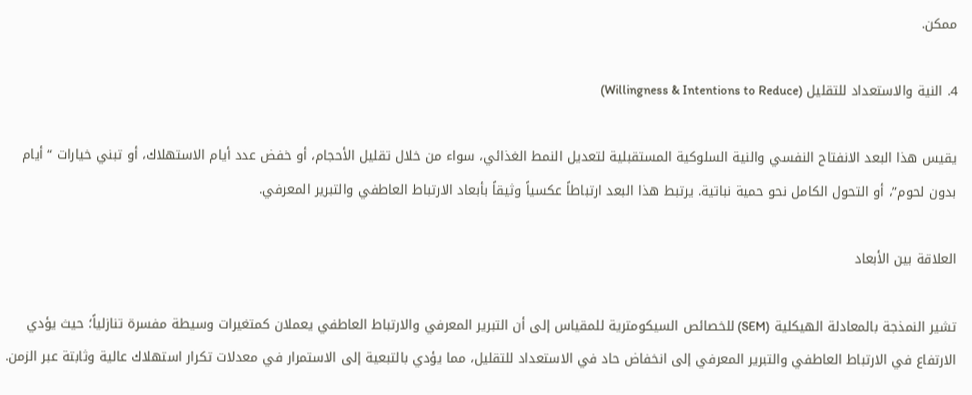ممكن.

4. النية والاستعداد للتقليل (Willingness & Intentions to Reduce)

يقيس هذا البعد الانفتاح النفسي والنية السلوكية المستقبلية لتعديل النمط الغذائي، سواء من خلال تقليل الأحجام، أو خفض عدد أيام الاستهلاك، أو تبني خيارات “أيام بدون لحوم”، أو التحول الكامل نحو حمية نباتية. يرتبط هذا البعد ارتباطاً عكسياً وثيقاً بأبعاد الارتباط العاطفي والتبرير المعرفي.

العلاقة بين الأبعاد

تشير النمذجة بالمعادلة الهيكلية (SEM) للخصائص السيكومترية للمقياس إلى أن التبرير المعرفي والارتباط العاطفي يعملان كمتغيرات وسيطة مفسرة تنازلياً؛ حيث يؤدي الارتفاع في الارتباط العاطفي والتبرير المعرفي إلى انخفاض حاد في الاستعداد للتقليل، مما يؤدي بالتبعية إلى الاستمرار في معدلات تكرار استهلاك عالية وثابتة عبر الزمن.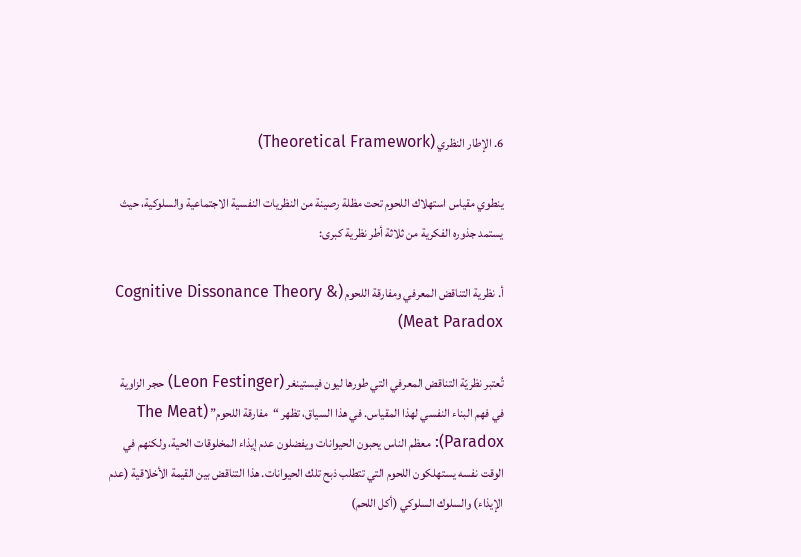6. الإطار النظري (Theoretical Framework)

ينطوي مقياس استهلاك اللحوم تحت مظلة رصينة من النظريات النفسية الاجتماعية والسلوكية، حيث يستمد جذوره الفكرية من ثلاثة أطر نظرية كبرى:

أ. نظرية التناقض المعرفي ومفارقة اللحوم (Cognitive Dissonance Theory & Meat Paradox)

تُعتبر نظريّة التناقض المعرفي التي طورها ليون فيستينغر (Leon Festinger) حجر الزاوية في فهم البناء النفسي لهذا المقياس. في هذا السياق، تظهر “مفارقة اللحوم” (The Meat Paradox): معظم الناس يحبون الحيوانات ويفضلون عدم إيذاء المخلوقات الحية، ولكنهم في الوقت نفسه يستهلكون اللحوم التي تتطلب ذبح تلك الحيوانات. هذا التناقض بين القيمة الأخلاقية (عدم الإيذاء) والسلوك السلوكي (أكل اللحم)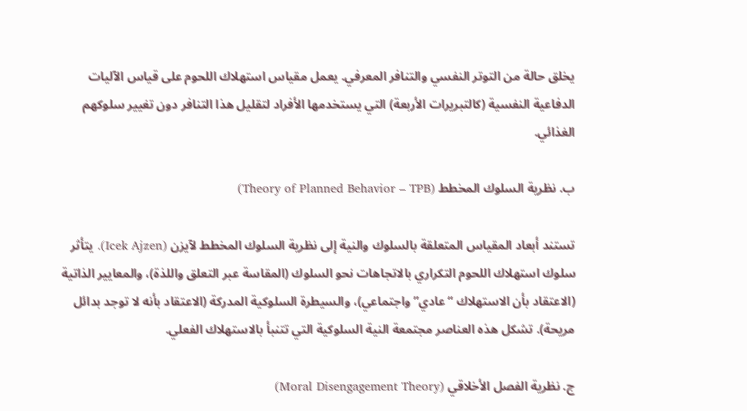يخلق حالة من التوتر النفسي والتنافر المعرفي. يعمل مقياس استهلاك اللحوم على قياس الآليات الدفاعية النفسية (كالتبريرات الأربعة) التي يستخدمها الأفراد لتقليل هذا التنافر دون تغيير سلوكهم الغذائي.

ب. نظرية السلوك المخطط (Theory of Planned Behavior – TPB)

تستند أبعاد المقياس المتعلقة بالسلوك والنية إلى نظرية السلوك المخطط لآيزن (Icek Ajzen). يتأثر سلوك استهلاك اللحوم التكراري بالاتجاهات نحو السلوك (المقاسة عبر التعلق واللذة)، والمعايير الذاتية (الاعتقاد بأن الاستهلاك “عادي” واجتماعي)، والسيطرة السلوكية المدركة (الاعتقاد بأنه لا توجد بدائل مريحة). تشكل هذه العناصر مجتمعة النية السلوكية التي تتنبأ بالاستهلاك الفعلي.

ج. نظرية الفصل الأخلاقي (Moral Disengagement Theory)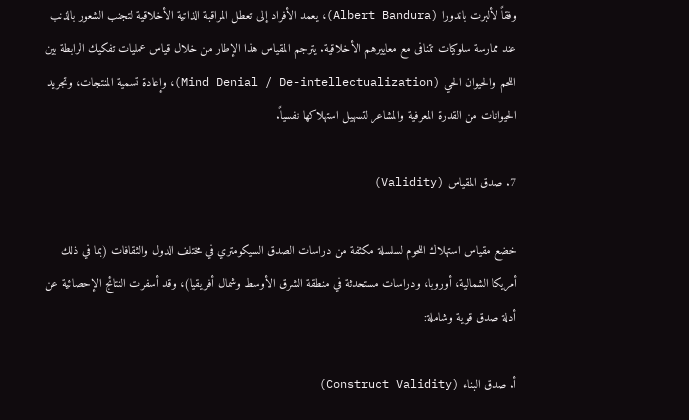وفقاً لألبرت باندورا (Albert Bandura)، يعمد الأفراد إلى تعطل المراقبة الذاتية الأخلاقية لتجنب الشعور بالذنب عند ممارسة سلوكيات تتنافى مع معاييرهم الأخلاقية. يترجم المقياس هذا الإطار من خلال قياس عمليات تفكيك الرابطة بين اللحم والحيوان الحي (Mind Denial / De-intellectualization)، وإعادة تسمية المنتجات، وتجريد الحيوانات من القدرة المعرفية والمشاعر لتسهيل استهلاكها نفسياً.

7. صدق المقياس (Validity)

خضع مقياس استهلاك اللحوم لسلسلة مكثفة من دراسات الصدق السيكومتري في مختلف الدول والثقافات (بما في ذلك أمريكا الشمالية، أوروبا، ودراسات مستحدثة في منطقة الشرق الأوسط وشمال أفريقيا)، وقد أسفرت النتائج الإحصائية عن أدلة صدق قوية وشاملة:

أ. صدق البناء (Construct Validity)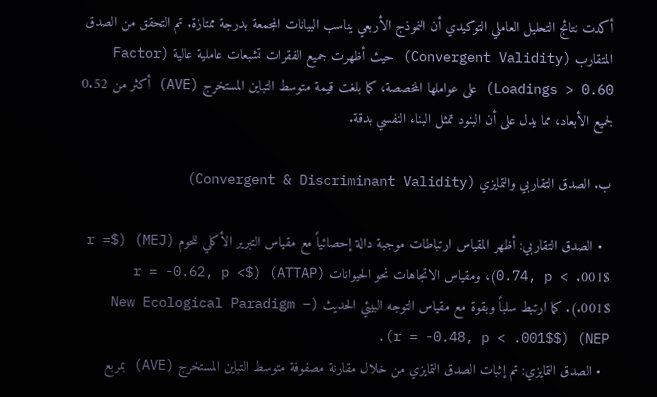أكدت نتائج التحليل العاملي التوكيدي أن النموذج الأربعي يناسب البيانات المجمعة بدرجة ممتازة. تم التحقق من الصدق المتقارب (Convergent Validity) حيث أظهرت جميع الفقرات تشبعات عاملية عالية (Factor Loadings > 0.60) على عواملها المخصصة، كما بلغت قيمة متوسط التباين المستخرج (AVE) أكثر من 0.52 لجميع الأبعاد، مما يدل على أن البنود تمثل البناء النفسي بدقة.

ب. الصدق التقاربي والتمايزي (Convergent & Discriminant Validity)

  • الصدق التقاربي: أظهر المقياس ارتباطات موجبة دالة إحصائياً مع مقياس التبرير الأكلي للحوم (MEJ) ($r = 0.74, p < .001$)، ومقياس الاتجاهات نحو الحيوانات (ATTAP) ($r = -0.62, p < .001$). كما ارتبط سلباً وبقوة مع مقياس التوجه البيئي الحديث (New Ecological Paradigm – NEP) ($r = -0.48, p < .001$).
  • الصدق التمايزي: تم إثبات الصدق التمايزي من خلال مقارنة مصفوفة متوسط التباين المستخرج (AVE) بمربع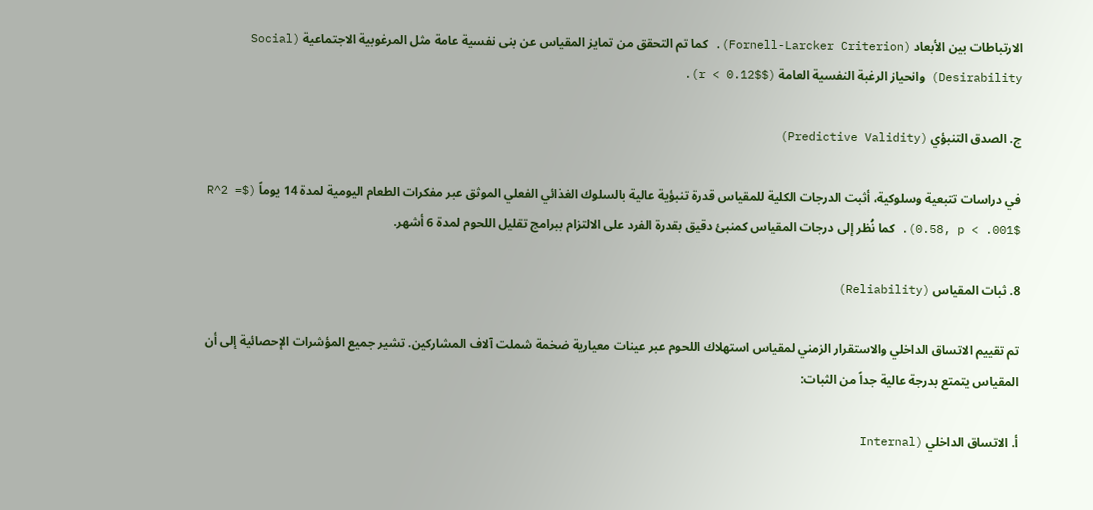الارتباطات بين الأبعاد (Fornell-Larcker Criterion). كما تم التحقق من تمايز المقياس عن بنى نفسية عامة مثل المرغوبية الاجتماعية (Social Desirability) وانحياز الرغبة النفسية العامة ($r < 0.12$).

ج. الصدق التنبؤي (Predictive Validity)

في دراسات تتبعية وسلوكية، أثبت الدرجات الكلية للمقياس قدرة تنبؤية عالية بالسلوك الغذائي الفعلي الموثق عبر مفكرات الطعام اليومية لمدة 14 يوماً ($R^2 = 0.58, p < .001$). كما نُظر إلى درجات المقياس كمنبئ دقيق بقدرة الفرد على الالتزام ببرامج تقليل اللحوم لمدة 6 أشهر.

8. ثبات المقياس (Reliability)

تم تقييم الاتساق الداخلي والاستقرار الزمني لمقياس استهلاك اللحوم عبر عينات معيارية ضخمة شملت آلاف المشاركين. تشير جميع المؤشرات الإحصائية إلى أن المقياس يتمتع بدرجة عالية جداً من الثبات:

أ. الاتساق الداخلي (Internal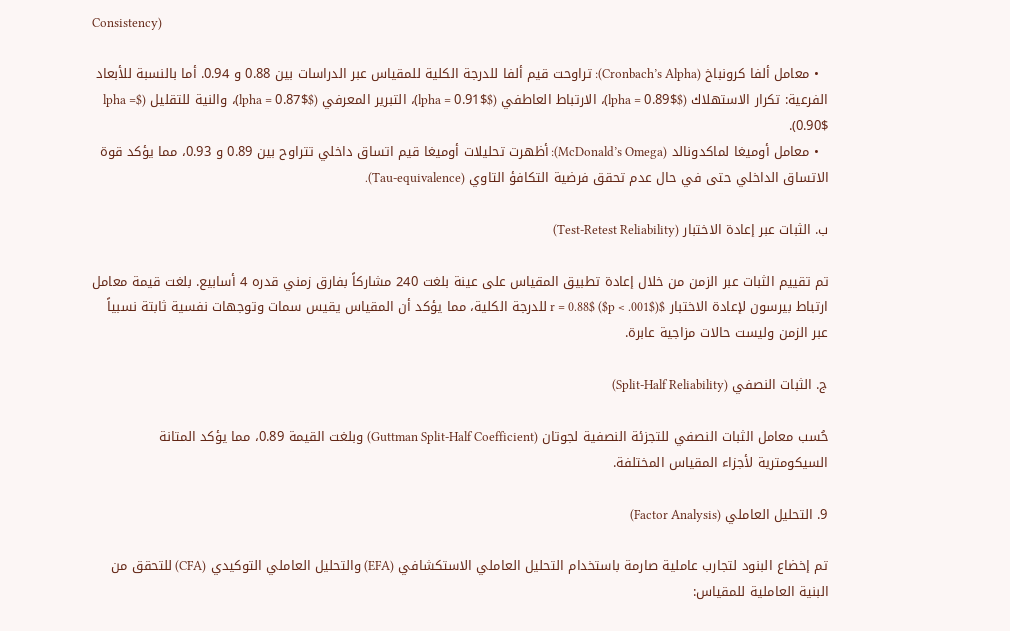Consistency)

  • معامل ألفا كرونباخ (Cronbach’s Alpha): تراوحت قيم ألفا للدرجة الكلية للمقياس عبر الدراسات بين 0.88 و 0.94. أما بالنسبة للأبعاد الفرعية: تكرار الاستهلاك ($lpha = 0.89$)، الارتباط العاطفي ($lpha = 0.91$)، التبرير المعرفي ($lpha = 0.87$)، والنية للتقليل ($lpha = 0.90$).
  • معامل أوميغا لماكدونالد (McDonald’s Omega): أظهرت تحليلات أوميغا قيم اتساق داخلي تتراوح بين 0.89 و 0.93، مما يؤكد قوة الاتساق الداخلي حتى في حال عدم تحقق فرضية التكافؤ التاوي (Tau-equivalence).

ب. الثبات عبر إعادة الاختبار (Test-Retest Reliability)

تم تقييم الثبات عبر الزمن من خلال إعادة تطبيق المقياس على عينة بلغت 240 مشاركاً بفارق زمني قدره 4 أسابيع. بلغت قيمة معامل ارتباط بيرسون لإعادة الاختبار $r = 0.88$ ($p < .001$) للدرجة الكلية، مما يؤكد أن المقياس يقيس سمات وتوجهات نفسية ثابتة نسبياً عبر الزمن وليست حالات مزاجية عابرة.

ج. الثبات النصفي (Split-Half Reliability)

حُسب معامل الثبات النصفي للتجزئة النصفية لجوتان (Guttman Split-Half Coefficient) وبلغت القيمة 0.89، مما يؤكد المتانة السيكومترية لأجزاء المقياس المختلفة.

9. التحليل العاملي (Factor Analysis)

تم إخضاع البنود لتجارب عاملية صارمة باستخدام التحليل العاملي الاستكشافي (EFA) والتحليل العاملي التوكيدي (CFA) للتحقق من البنية العاملية للمقياس: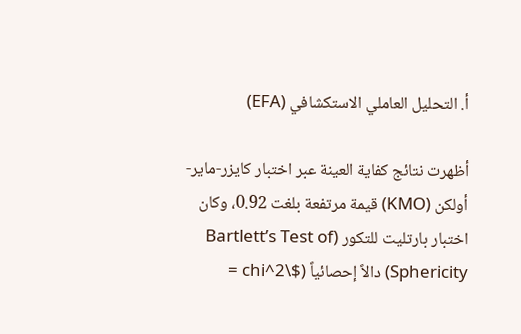أ. التحليل العاملي الاستكشافي (EFA)

أظهرت نتائج كفاية العينة عبر اختبار كايزر-ماير-أولكن (KMO) قيمة مرتفعة بلغت 0.92، وكان اختبار بارتليت للتكور (Bartlett’s Test of Sphericity) دالاً إحصائياً ($\chi^2 =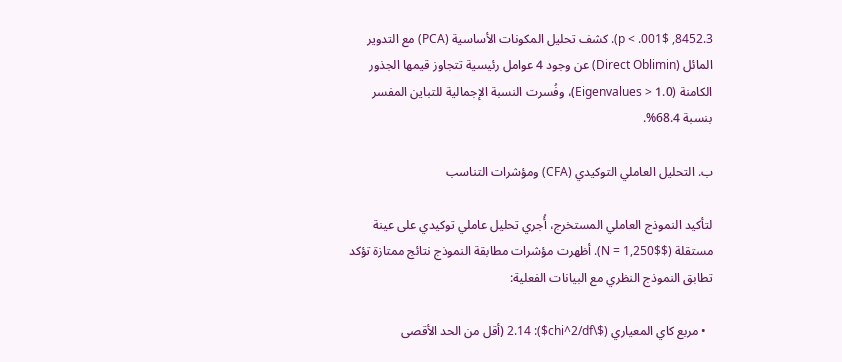8452.3, p < .001$). كشف تحليل المكونات الأساسية (PCA) مع التدوير المائل (Direct Oblimin) عن وجود 4 عوامل رئيسية تتجاوز قيمها الجذور الكامنة (Eigenvalues > 1.0)، وفُسرت النسبة الإجمالية للتباين المفسر بنسبة 68.4%.

ب. التحليل العاملي التوكيدي (CFA) ومؤشرات التناسب

لتأكيد النموذج العاملي المستخرج، أُجري تحليل عاملي توكيدي على عينة مستقلة ($N = 1,250$). أظهرت مؤشرات مطابقة النموذج نتائج ممتازة تؤكد تطابق النموذج النظري مع البيانات الفعلية:

  • مربع كاي المعياري ($\chi^2/df$): 2.14 (أقل من الحد الأقصى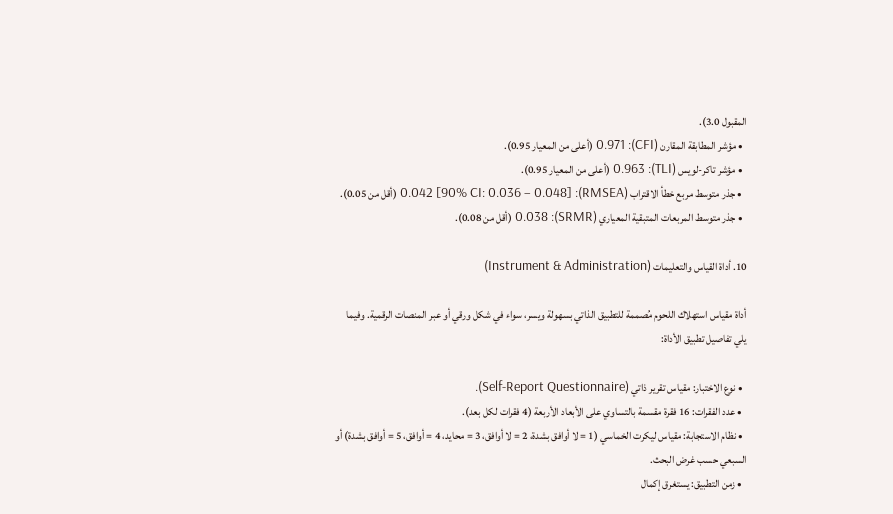المقبول 3.0).
  • مؤشر المطابقة المقارن (CFI): 0.971 (أعلى من المعيار 0.95).
  • مؤشر تاكر-لويس (TLI): 0.963 (أعلى من المعيار 0.95).
  • جذر متوسط مربع خطأ الاقتراب (RMSEA): 0.042 [90% CI: 0.036 – 0.048] (أقل من 0.05).
  • جذر متوسط المربعات المتبقية المعياري (SRMR): 0.038 (أقل من 0.08).

10. أداة القياس والتعليمات (Instrument & Administration)

أداة مقياس استهلاك اللحوم مُصممة للتطبيق الذاتي بسهولة ويسر، سواء في شكل ورقي أو عبر المنصات الرقمية. وفيما يلي تفاصيل تطبيق الأداة:

  • نوع الاختبار: مقياس تقرير ذاتي (Self-Report Questionnaire).
  • عدد الفقرات: 16 فقرة مقسمة بالتساوي على الأبعاد الأربعة (4 فقرات لكل بعد).
  • نظام الاستجابة: مقياس ليكرت الخماسي (1 = لا أوافق بشدة، 2 = لا أوافق، 3 = محايد، 4 = أوافق، 5 = أوافق بشدة) أو السبعي حسب غرض البحث.
  • زمن التطبيق: يستغرق إكمال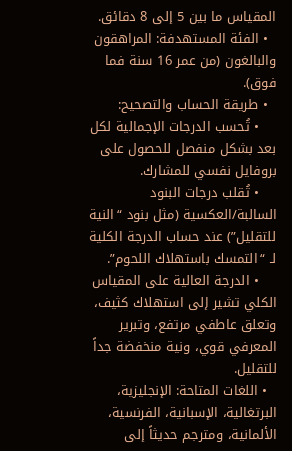المقياس ما بين 5 إلى 8 دقائق.
  • الفئة المستهدفة: المراهقون والبالغون (من عمر 16 سنة فما فوق).
  • طريقة الحساب والتصحيح:
    • تُحسب الدرجات الإجمالية لكل بعد بشكل منفصل للحصول على بروفايل نفسي للمشارك.
    • تُقلب درجات البنود السالبة/العكسية (مثل بنود “النية للتقليل”) عند حساب الدرجة الكلية لـ “التمسك باستهلاك اللحوم”.
    • الدرجة العالية على المقياس الكلي تشير إلى استهلاك كثيف، وتعلق عاطفي مرتفع، وتبرير المعرفي قوي، ونية منخفضة جداً للتقليل.
  • اللغات المتاحة: الإنجليزية، البرتغالية، الإسبانية، الفرنسية، الألمانية، ومترجم حديثاً إلى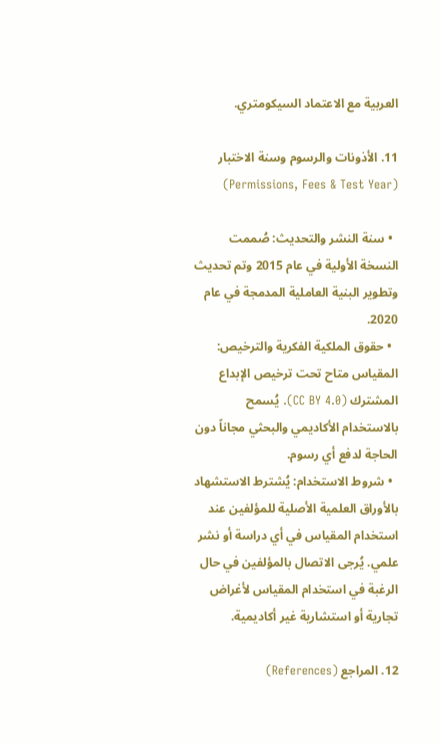العربية مع الاعتماد السيكومتري.

11. الأذونات والرسوم وسنة الاختبار (Permissions, Fees & Test Year)

  • سنة النشر والتحديث: صُممت النسخة الأولية في عام 2015 وتم تحديث وتطوير البنية العاملية المدمجة في عام 2020.
  • حقوق الملكية الفكرية والترخيص: المقياس متاح تحت ترخيص الإبداع المشترك (CC BY 4.0). يُسمح بالاستخدام الأكاديمي والبحثي مجاناً دون الحاجة لدفع أي رسوم.
  • شروط الاستخدام: يُشترط الاستشهاد بالأوراق العلمية الأصلية للمؤلفين عند استخدام المقياس في أي دراسة أو نشر علمي. يُرجى الاتصال بالمؤلفين في حال الرغبة في استخدام المقياس لأغراض تجارية أو استشارية غير أكاديمية.

12. المراجع (References)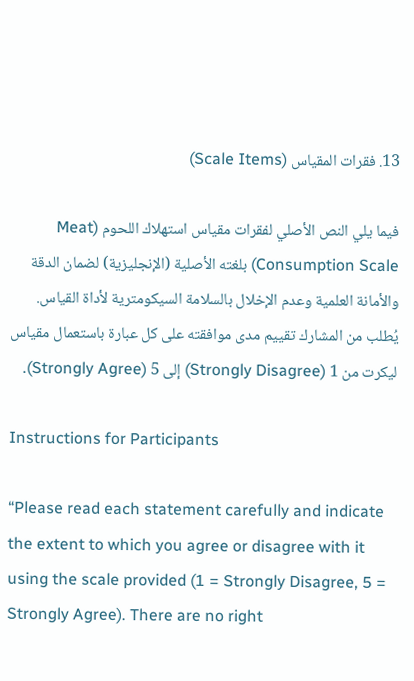13. فقرات المقياس (Scale Items)

فيما يلي النص الأصلي لفقرات مقياس استهلاك اللحوم (Meat Consumption Scale) بلغته الأصلية (الإنجليزية) لضمان الدقة والأمانة العلمية وعدم الإخلال بالسلامة السيكومترية لأداة القياس. يُطلب من المشارك تقييم مدى موافقته على كل عبارة باستعمال مقياس ليكرت من 1 (Strongly Disagree) إلى 5 (Strongly Agree).

Instructions for Participants

“Please read each statement carefully and indicate the extent to which you agree or disagree with it using the scale provided (1 = Strongly Disagree, 5 = Strongly Agree). There are no right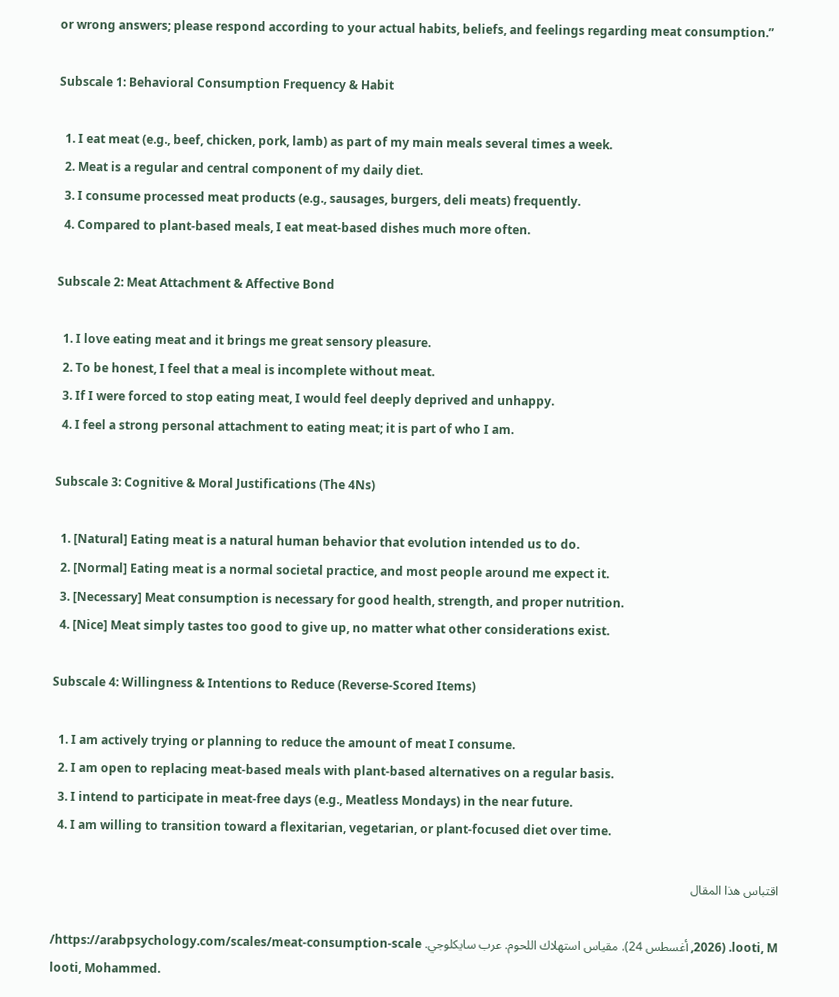or wrong answers; please respond according to your actual habits, beliefs, and feelings regarding meat consumption.”

Subscale 1: Behavioral Consumption Frequency & Habit

  1. I eat meat (e.g., beef, chicken, pork, lamb) as part of my main meals several times a week.
  2. Meat is a regular and central component of my daily diet.
  3. I consume processed meat products (e.g., sausages, burgers, deli meats) frequently.
  4. Compared to plant-based meals, I eat meat-based dishes much more often.

Subscale 2: Meat Attachment & Affective Bond

  1. I love eating meat and it brings me great sensory pleasure.
  2. To be honest, I feel that a meal is incomplete without meat.
  3. If I were forced to stop eating meat, I would feel deeply deprived and unhappy.
  4. I feel a strong personal attachment to eating meat; it is part of who I am.

Subscale 3: Cognitive & Moral Justifications (The 4Ns)

  1. [Natural] Eating meat is a natural human behavior that evolution intended us to do.
  2. [Normal] Eating meat is a normal societal practice, and most people around me expect it.
  3. [Necessary] Meat consumption is necessary for good health, strength, and proper nutrition.
  4. [Nice] Meat simply tastes too good to give up, no matter what other considerations exist.

Subscale 4: Willingness & Intentions to Reduce (Reverse-Scored Items)

  1. I am actively trying or planning to reduce the amount of meat I consume.
  2. I am open to replacing meat-based meals with plant-based alternatives on a regular basis.
  3. I intend to participate in meat-free days (e.g., Meatless Mondays) in the near future.
  4. I am willing to transition toward a flexitarian, vegetarian, or plant-focused diet over time.

اقتباس هذا المقال

looti, M. (2026, أغسطس 24). مقياس استهلاك اللحوم. عرب سايكلوجي. https://arabpsychology.com/scales/meat-consumption-scale/
looti, Mohammed.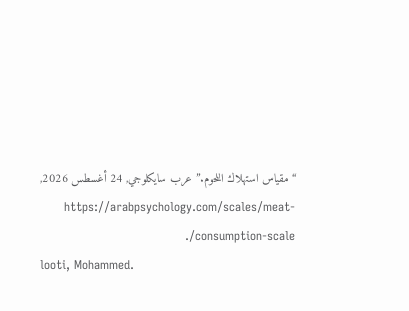“مقياس استهلاك اللحوم.” عرب سايكلوجي, 24 أغسطس 2026, https://arabpsychology.com/scales/meat-consumption-scale/.
looti, Mohammed.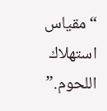“مقياس استهلاك اللحوم.”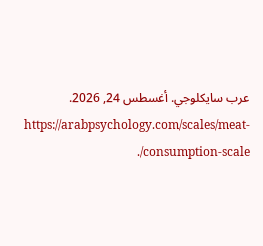عرب سايكلوجي. أغسطس 24, 2026. https://arabpsychology.com/scales/meat-consumption-scale/.